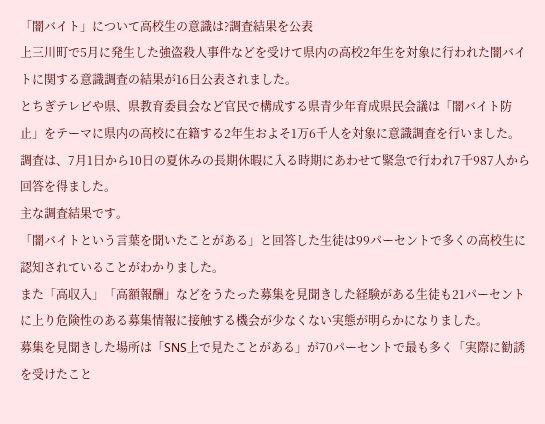「闇バイト」について高校生の意識は?調査結果を公表
上三川町で5月に発生した強盗殺人事件などを受けて県内の高校2年生を対象に行われた闇バイトに関する意識調査の結果が16日公表されました。
とちぎテレビや県、県教育委員会など官民で構成する県青少年育成県民会議は「闇バイト防止」をテーマに県内の高校に在籍する2年生およそ1万6千人を対象に意識調査を行いました。
調査は、7月1日から10日の夏休みの長期休暇に入る時期にあわせて緊急で行われ7千987人から回答を得ました。
主な調査結果です。
「闇バイトという言葉を聞いたことがある」と回答した生徒は99パーセントで多くの高校生に認知されていることがわかりました。
また「高収入」「高額報酬」などをうたった募集を見聞きした経験がある生徒も21パーセントに上り危険性のある募集情報に接触する機会が少なくない実態が明らかになりました。
募集を見聞きした場所は「SNS上で見たことがある」が70パーセントで最も多く「実際に勧誘を受けたこと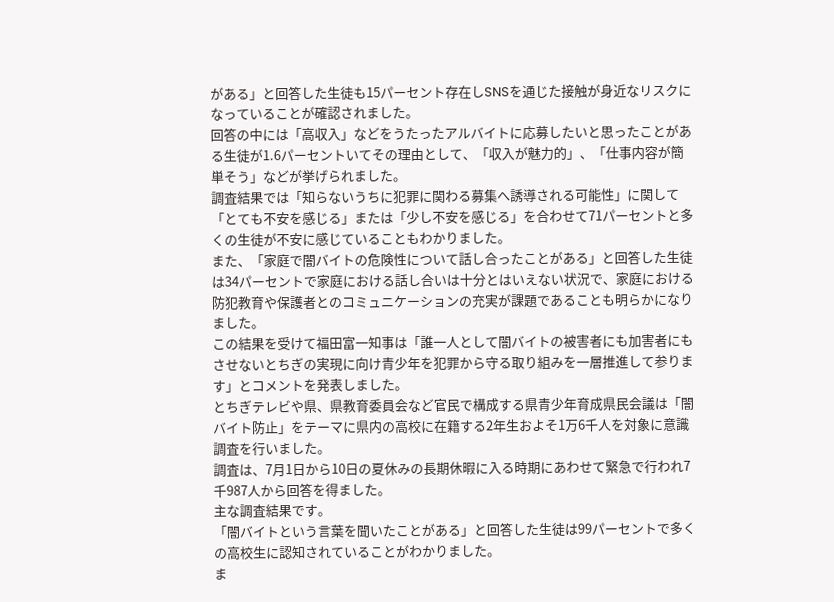がある」と回答した生徒も15パーセント存在しSNSを通じた接触が身近なリスクになっていることが確認されました。
回答の中には「高収入」などをうたったアルバイトに応募したいと思ったことがある生徒が1.6パーセントいてその理由として、「収入が魅力的」、「仕事内容が簡単そう」などが挙げられました。
調査結果では「知らないうちに犯罪に関わる募集へ誘導される可能性」に関して「とても不安を感じる」または「少し不安を感じる」を合わせて71パーセントと多くの生徒が不安に感じていることもわかりました。
また、「家庭で闇バイトの危険性について話し合ったことがある」と回答した生徒は34パーセントで家庭における話し合いは十分とはいえない状況で、家庭における防犯教育や保護者とのコミュニケーションの充実が課題であることも明らかになりました。
この結果を受けて福田富一知事は「誰一人として闇バイトの被害者にも加害者にもさせないとちぎの実現に向け青少年を犯罪から守る取り組みを一層推進して参ります」とコメントを発表しました。
とちぎテレビや県、県教育委員会など官民で構成する県青少年育成県民会議は「闇バイト防止」をテーマに県内の高校に在籍する2年生およそ1万6千人を対象に意識調査を行いました。
調査は、7月1日から10日の夏休みの長期休暇に入る時期にあわせて緊急で行われ7千987人から回答を得ました。
主な調査結果です。
「闇バイトという言葉を聞いたことがある」と回答した生徒は99パーセントで多くの高校生に認知されていることがわかりました。
ま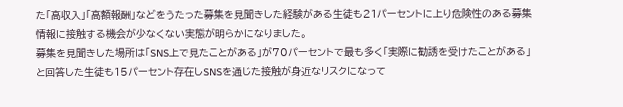た「高収入」「高額報酬」などをうたった募集を見聞きした経験がある生徒も21パーセントに上り危険性のある募集情報に接触する機会が少なくない実態が明らかになりました。
募集を見聞きした場所は「SNS上で見たことがある」が70パーセントで最も多く「実際に勧誘を受けたことがある」と回答した生徒も15パーセント存在しSNSを通じた接触が身近なリスクになって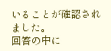いることが確認されました。
回答の中に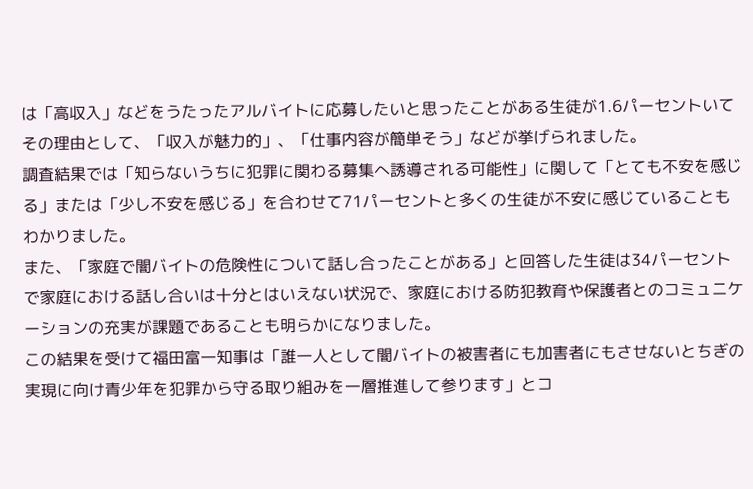は「高収入」などをうたったアルバイトに応募したいと思ったことがある生徒が1.6パーセントいてその理由として、「収入が魅力的」、「仕事内容が簡単そう」などが挙げられました。
調査結果では「知らないうちに犯罪に関わる募集へ誘導される可能性」に関して「とても不安を感じる」または「少し不安を感じる」を合わせて71パーセントと多くの生徒が不安に感じていることもわかりました。
また、「家庭で闇バイトの危険性について話し合ったことがある」と回答した生徒は34パーセントで家庭における話し合いは十分とはいえない状況で、家庭における防犯教育や保護者とのコミュニケーションの充実が課題であることも明らかになりました。
この結果を受けて福田富一知事は「誰一人として闇バイトの被害者にも加害者にもさせないとちぎの実現に向け青少年を犯罪から守る取り組みを一層推進して参ります」とコ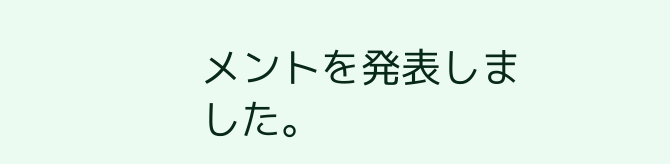メントを発表しました。